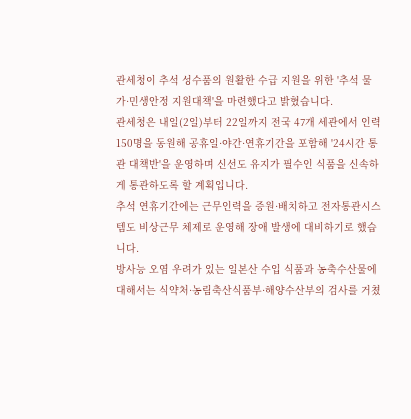관세청이 추석 성수품의 원활한 수급 지원을 위한 '추석 물가·민생안정 지원대책'을 마련했다고 밝혔습니다.
관세청은 내일(2일)부터 22일까지 전국 47개 세관에서 인력 150명을 동원해 공휴일·야간·연휴기간을 포함해 '24시간 통관 대책반'을 운영하며 신선도 유지가 필수인 식품을 신속하게 통관하도록 할 계획입니다.
추석 연휴기간에는 근무인력을 증원·배치하고 전자통관시스템도 비상근무 체제로 운영해 장애 발생에 대비하기로 했습니다.
방사능 오염 우려가 있는 일본산 수입 식품과 농축수산물에 대해서는 식약처·농림축산식품부·해양수산부의 검사를 거쳤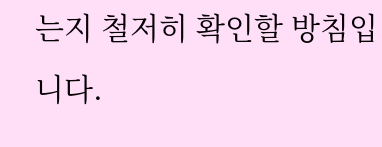는지 철저히 확인할 방침입니다.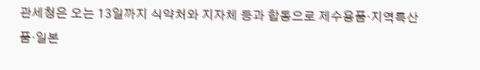관세청은 오는 13일까지 식약처와 지자체 등과 합동으로 제수용품·지역특산품·일본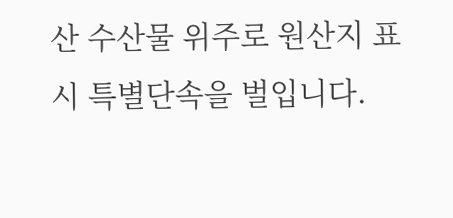산 수산물 위주로 원산지 표시 특별단속을 벌입니다.